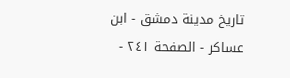تاريخ مدينة دمشق - ابن عساكر - الصفحة ٢٤١ -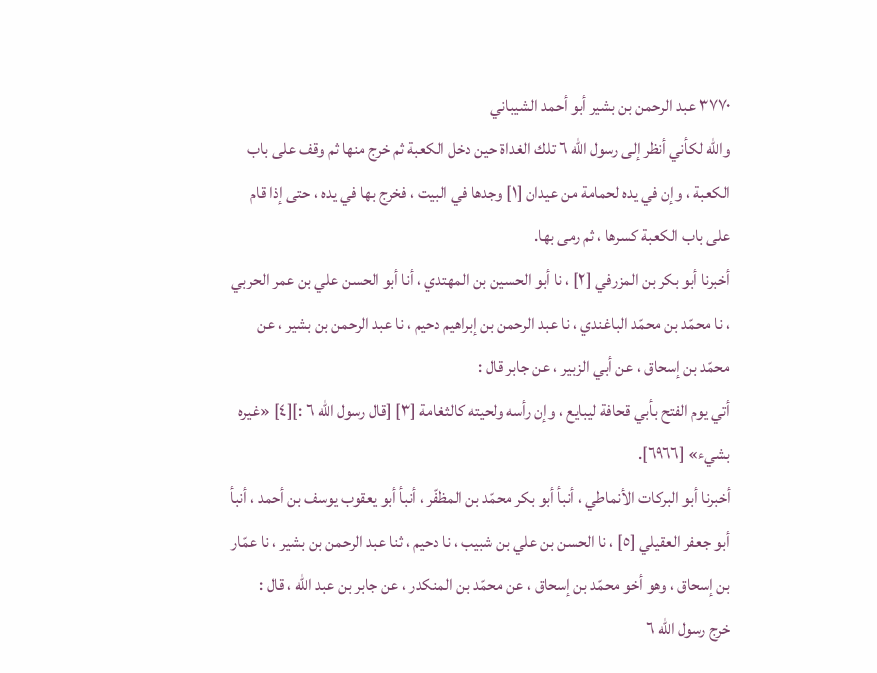٣٧٧٠ عبد الرحمن بن بشير أبو أحمد الشيباني
والله لكأني أنظر إلى رسول الله ٦ تلك الغداة حين دخل الكعبة ثم خرج منها ثم وقف على باب الكعبة ، وإن في يده لحمامة من عيدان [١] وجدها في البيت ، فخرج بها في يده ، حتى إذا قام على باب الكعبة كسرها ، ثم رمى بها.
أخبرنا أبو بكر بن المزرفي [٢] ، نا أبو الحسين بن المهتدي ، أنا أبو الحسن علي بن عمر الحربي ، نا محمّد بن محمّد الباغندي ، نا عبد الرحمن بن إبراهيم دحيم ، نا عبد الرحمن بن بشير ، عن محمّد بن إسحاق ، عن أبي الزبير ، عن جابر قال :
أتي يوم الفتح بأبي قحافة ليبايع ، وإن رأسه ولحيته كالثغامة [٣] [قال رسول الله ٦ :][٤] «غيره بشيء» [٦٩٦٦].
أخبرنا أبو البركات الأنماطي ، أنبأ أبو بكر محمّد بن المظفّر ، أنبأ أبو يعقوب يوسف بن أحمد ، أنبأ أبو جعفر العقيلي [٥] ، نا الحسن بن علي بن شبيب ، نا دحيم ، ثنا عبد الرحمن بن بشير ، نا عمّار بن إسحاق ، وهو أخو محمّد بن إسحاق ، عن محمّد بن المنكدر ، عن جابر بن عبد الله ، قال :
خرج رسول الله ٦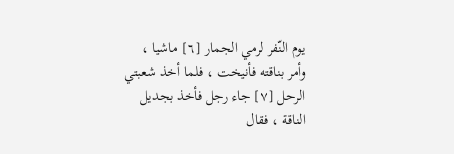يوم النّفر لرمي الجمار [٦] ماشيا ، وأمر بناقته فأنيخت ، فلما أخذ شعبتي الرحل [٧] جاء رجل فأخذ بجديل الناقة ، فقال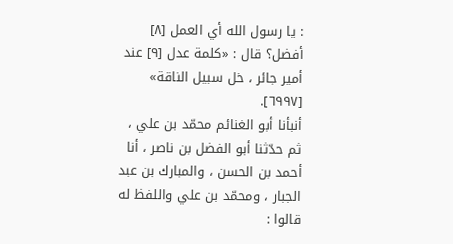: يا رسول الله أي العمل [٨] أفضل؟ قال : «كلمة عدل [٩] عند أمير جائر ، خل سبيل الناقة» [٦٩٩٧].
أنبأنا أبو الغنائم محمّد بن علي ، ثم حدّثنا أبو الفضل بن ناصر ، أنا أحمد بن الحسن ، والمبارك بن عبد الجبار ، ومحمّد بن علي واللفظ له قالوا :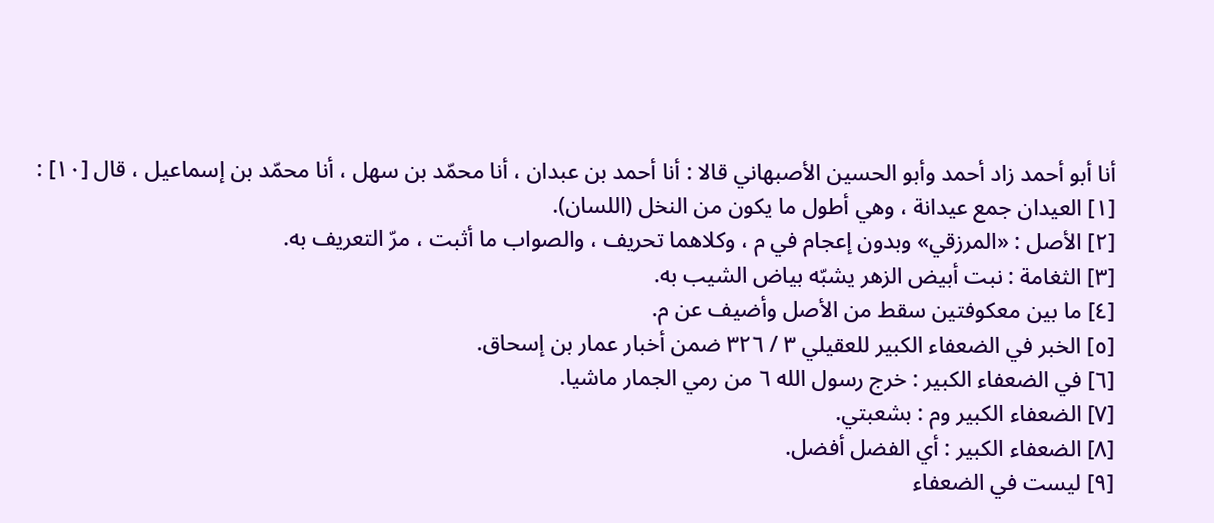أنا أبو أحمد زاد أحمد وأبو الحسين الأصبهاني قالا : أنا أحمد بن عبدان ، أنا محمّد بن سهل ، أنا محمّد بن إسماعيل ، قال [١٠] :
[١] العيدان جمع عيدانة ، وهي أطول ما يكون من النخل (اللسان).
[٢] الأصل : «المرزقي» وبدون إعجام في م ، وكلاهما تحريف ، والصواب ما أثبت ، مرّ التعريف به.
[٣] الثغامة : نبت أبيض الزهر يشبّه بياض الشيب به.
[٤] ما بين معكوفتين سقط من الأصل وأضيف عن م.
[٥] الخبر في الضعفاء الكبير للعقيلي ٣ / ٣٢٦ ضمن أخبار عمار بن إسحاق.
[٦] في الضعفاء الكبير : خرج رسول الله ٦ من رمي الجمار ماشيا.
[٧] الضعفاء الكبير وم : بشعبتي.
[٨] الضعفاء الكبير : أي الفضل أفضل.
[٩] ليست في الضعفاء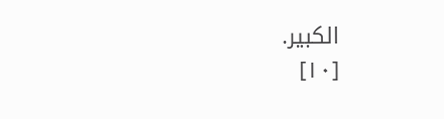الكبير.
[١٠]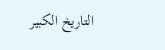التاريخ الكبير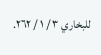للبخاري ٣ / ١ / ٢٦٢.